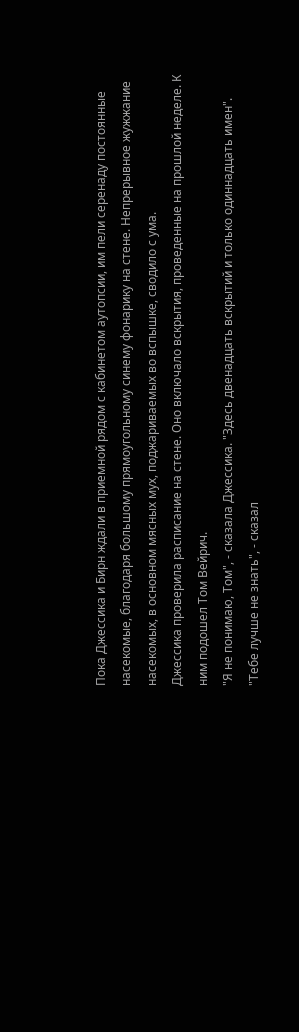Пока Джессика и Бирн ждали в приемной рядом с кабинетом аутопсии, им пели серенаду постоянные насекомые, благодаря большому прямоугольному синему фонарику на стене. Непрерывное жужжание насекомых, в основном мясных мух, поджариваемых во вспышке, сводило с ума.
Джессика проверила расписание на стене. Оно включало вскрытия, проведенные на прошлой неделе. К ним подошел Том Вейрич.
"Я не понимаю, Том", - сказала Джессика. "Здесь двенадцать вскрытий и только одиннадцать имен".
"Тебе лучше не знать", - сказал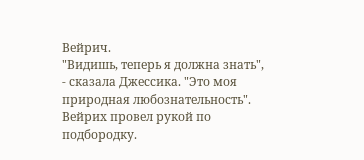Вейрич.
"Видишь, теперь я должна знать", - сказала Джессика. "Это моя природная любознательность".
Вейрих провел рукой по подбородку.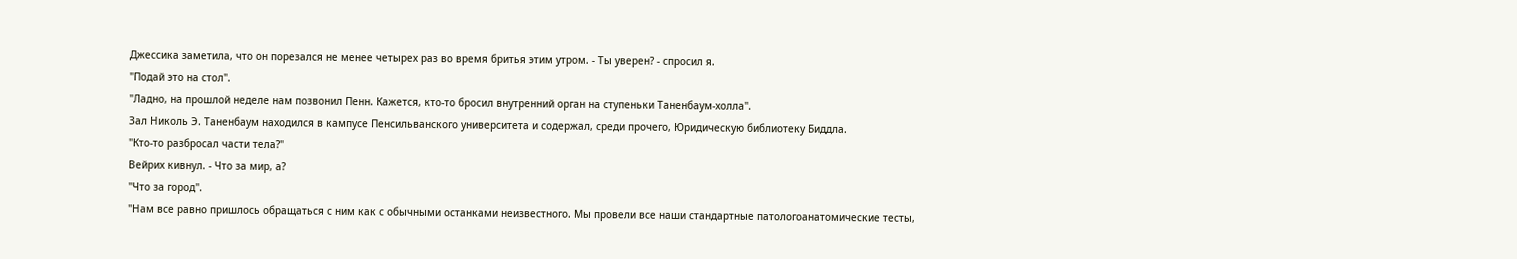Джессика заметила, что он порезался не менее четырех раз во время бритья этим утром. - Ты уверен? - спросил я.
"Подай это на стол".
"Ладно, на прошлой неделе нам позвонил Пенн. Кажется, кто-то бросил внутренний орган на ступеньки Таненбаум-холла".
Зал Николь Э. Таненбаум находился в кампусе Пенсильванского университета и содержал, среди прочего, Юридическую библиотеку Биддла.
"Кто-то разбросал части тела?"
Вейрих кивнул. - Что за мир, а?
"Что за город".
"Нам все равно пришлось обращаться с ним как с обычными останками неизвестного. Мы провели все наши стандартные патологоанатомические тесты,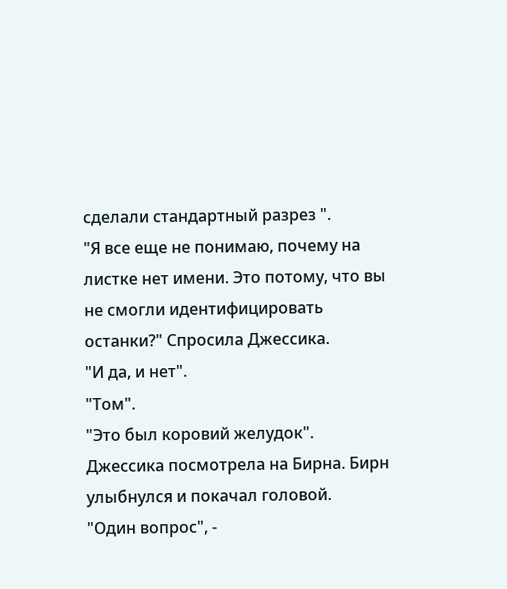сделали стандартный разрез ".
"Я все еще не понимаю, почему на листке нет имени. Это потому, что вы не смогли идентифицировать останки?" Спросила Джессика.
"И да, и нет".
"Том".
"Это был коровий желудок".
Джессика посмотрела на Бирна. Бирн улыбнулся и покачал головой.
"Один вопрос", -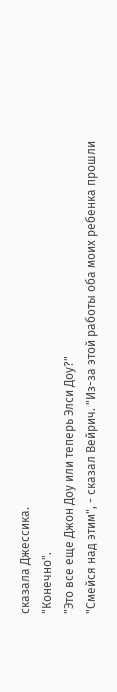сказала Джессика.
"Конечно".
"Это все еще Джон Доу или теперь Элси Доу?"
"Смейся над этим", - сказал Вейрич. "Из-за этой работы оба моих ребенка прошли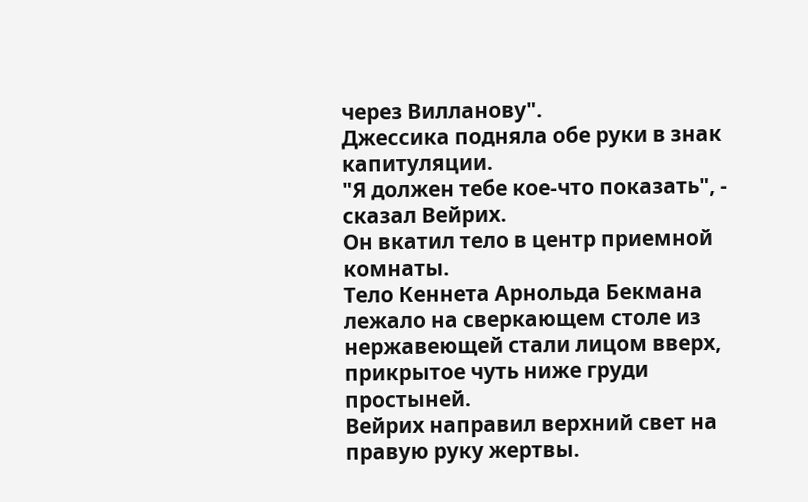через Вилланову".
Джессика подняла обе руки в знак капитуляции.
"Я должен тебе кое-что показать", - сказал Вейрих.
Он вкатил тело в центр приемной комнаты.
Тело Кеннета Арнольда Бекмана лежало на сверкающем столе из нержавеющей стали лицом вверх, прикрытое чуть ниже груди простыней.
Вейрих направил верхний свет на правую руку жертвы.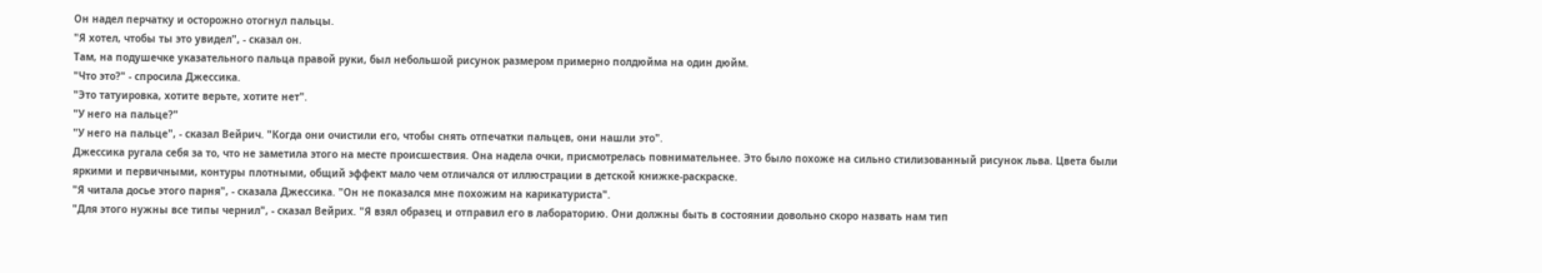Он надел перчатку и осторожно отогнул пальцы.
"Я хотел, чтобы ты это увидел", - сказал он.
Там, на подушечке указательного пальца правой руки, был небольшой рисунок размером примерно полдюйма на один дюйм.
"Что это?" - спросила Джессика.
"Это татуировка, хотите верьте, хотите нет".
"У него на пальце?"
"У него на пальце", - сказал Вейрич. "Когда они очистили его, чтобы снять отпечатки пальцев, они нашли это".
Джессика ругала себя за то, что не заметила этого на месте происшествия. Она надела очки, присмотрелась повнимательнее. Это было похоже на сильно стилизованный рисунок льва. Цвета были яркими и первичными, контуры плотными, общий эффект мало чем отличался от иллюстрации в детской книжке-раскраске.
"Я читала досье этого парня", - сказала Джессика. "Он не показался мне похожим на карикатуриста".
"Для этого нужны все типы чернил", - сказал Вейрих. "Я взял образец и отправил его в лабораторию. Они должны быть в состоянии довольно скоро назвать нам тип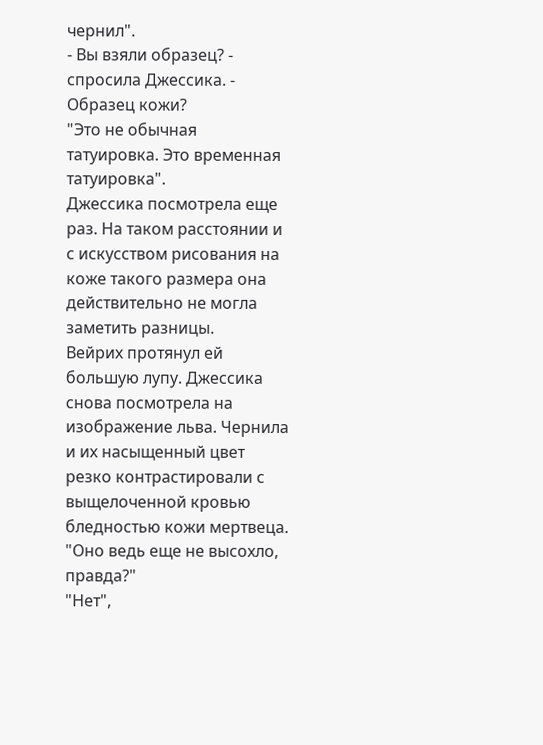чернил".
- Вы взяли образец? - спросила Джессика. - Образец кожи?
"Это не обычная татуировка. Это временная татуировка".
Джессика посмотрела еще раз. На таком расстоянии и с искусством рисования на коже такого размера она действительно не могла заметить разницы.
Вейрих протянул ей большую лупу. Джессика снова посмотрела на изображение льва. Чернила и их насыщенный цвет резко контрастировали с выщелоченной кровью бледностью кожи мертвеца.
"Оно ведь еще не высохло, правда?"
"Нет",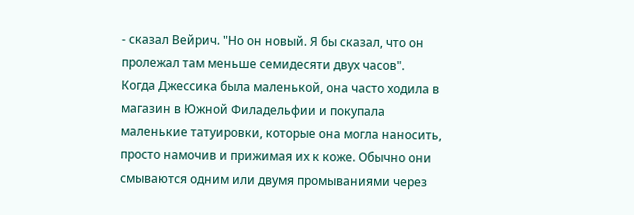- сказал Вейрич. "Но он новый. Я бы сказал, что он пролежал там меньше семидесяти двух часов".
Когда Джессика была маленькой, она часто ходила в магазин в Южной Филадельфии и покупала маленькие татуировки, которые она могла наносить, просто намочив и прижимая их к коже. Обычно они смываются одним или двумя промываниями через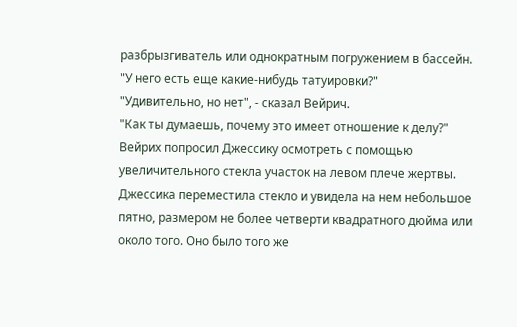разбрызгиватель или однократным погружением в бассейн.
"У него есть еще какие-нибудь татуировки?"
"Удивительно, но нет", - сказал Вейрич.
"Как ты думаешь, почему это имеет отношение к делу?"
Вейрих попросил Джессику осмотреть с помощью увеличительного стекла участок на левом плече жертвы. Джессика переместила стекло и увидела на нем небольшое пятно, размером не более четверти квадратного дюйма или около того. Оно было того же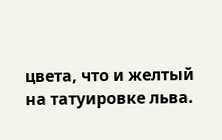цвета, что и желтый на татуировке льва.